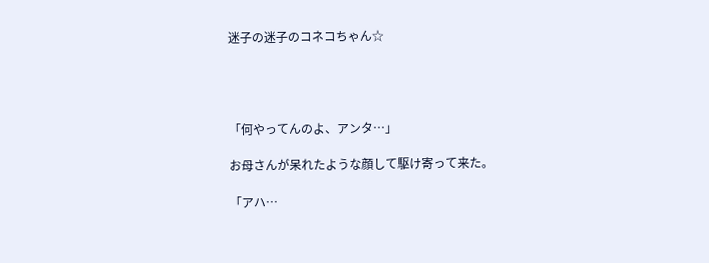迷子の迷子のコネコちゃん☆




「何やってんのよ、アンタ…」

お母さんが呆れたような顔して駆け寄って来た。

「アハ…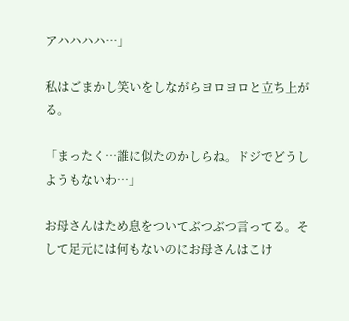アハハハハ…」

私はごまかし笑いをしながらヨロヨロと立ち上がる。

「まったく…誰に似たのかしらね。ドジでどうしようもないわ…」

お母さんはため息をついてぶつぶつ言ってる。そして足元には何もないのにお母さんはこけ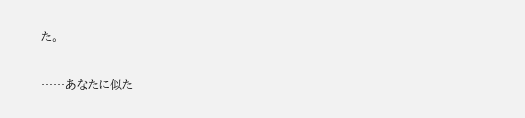た。

……あなたに似た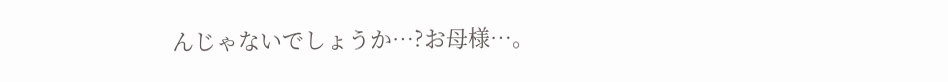んじゃないでしょうか…?お母様…。